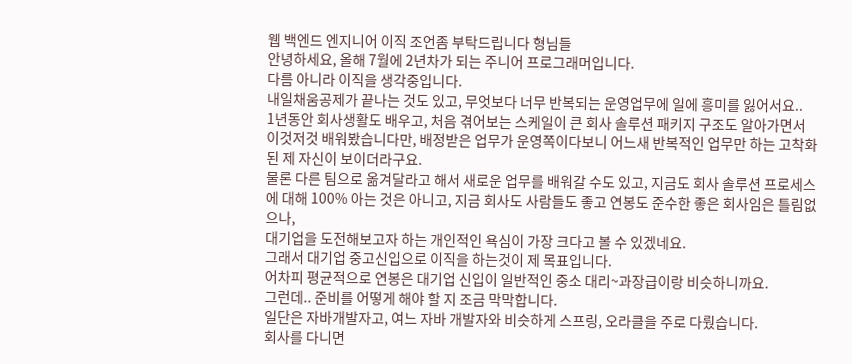웹 백엔드 엔지니어 이직 조언좀 부탁드립니다 형님들
안녕하세요, 올해 7월에 2년차가 되는 주니어 프로그래머입니다.
다름 아니라 이직을 생각중입니다.
내일채움공제가 끝나는 것도 있고, 무엇보다 너무 반복되는 운영업무에 일에 흥미를 잃어서요..
1년동안 회사생활도 배우고, 처음 겪어보는 스케일이 큰 회사 솔루션 패키지 구조도 알아가면서 이것저것 배워봤습니다만, 배정받은 업무가 운영쪽이다보니 어느새 반복적인 업무만 하는 고착화된 제 자신이 보이더라구요.
물론 다른 팀으로 옮겨달라고 해서 새로운 업무를 배워갈 수도 있고, 지금도 회사 솔루션 프로세스에 대해 100% 아는 것은 아니고, 지금 회사도 사람들도 좋고 연봉도 준수한 좋은 회사임은 틀림없으나,
대기업을 도전해보고자 하는 개인적인 욕심이 가장 크다고 볼 수 있겠네요.
그래서 대기업 중고신입으로 이직을 하는것이 제 목표입니다.
어차피 평균적으로 연봉은 대기업 신입이 일반적인 중소 대리~과장급이랑 비슷하니까요.
그런데.. 준비를 어떻게 해야 할 지 조금 막막합니다.
일단은 자바개발자고, 여느 자바 개발자와 비슷하게 스프링, 오라클을 주로 다뤘습니다.
회사를 다니면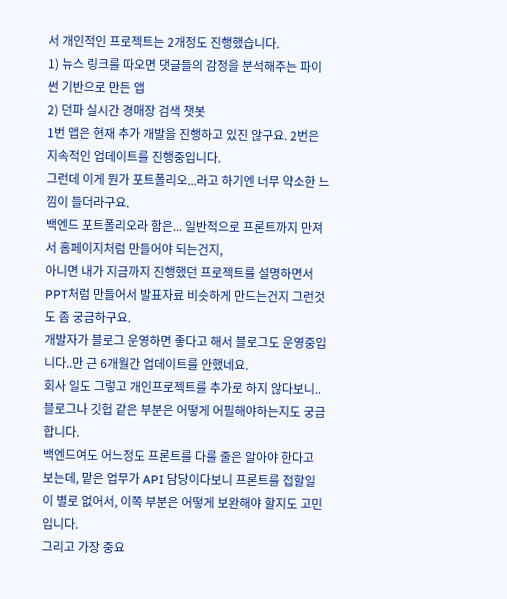서 개인적인 프로젝트는 2개정도 진행했습니다.
1) 뉴스 링크를 따오면 댓글들의 감정을 분석해주는 파이썬 기반으로 만든 앱
2) 던파 실시간 경매장 검색 챗봇
1번 앱은 현재 추가 개발을 진행하고 있진 않구요. 2번은 지속적인 업데이트를 진행중입니다.
그런데 이게 뭔가 포트폴리오...라고 하기엔 너무 약소한 느낌이 들더라구요.
백엔드 포트폴리오라 함은... 일반적으로 프론트까지 만져서 홈페이지처럼 만들어야 되는건지,
아니면 내가 지금까지 진행했던 프로젝트를 설명하면서 PPT처럼 만들어서 발표자료 비슷하게 만드는건지 그런것도 좀 궁금하구요.
개발자가 블로그 운영하면 좋다고 해서 블로그도 운영중입니다..만 근 6개월간 업데이트를 안했네요.
회사 일도 그렇고 개인프로젝트를 추가로 하지 않다보니.. 블로그나 깃헙 같은 부분은 어떻게 어필해야하는지도 궁금합니다.
백엔드여도 어느정도 프론트를 다룰 줄은 알아야 한다고 보는데, 맡은 업무가 API 담당이다보니 프론트를 접할일이 별로 없어서, 이쪽 부분은 어떻게 보완해야 할지도 고민입니다.
그리고 가장 중요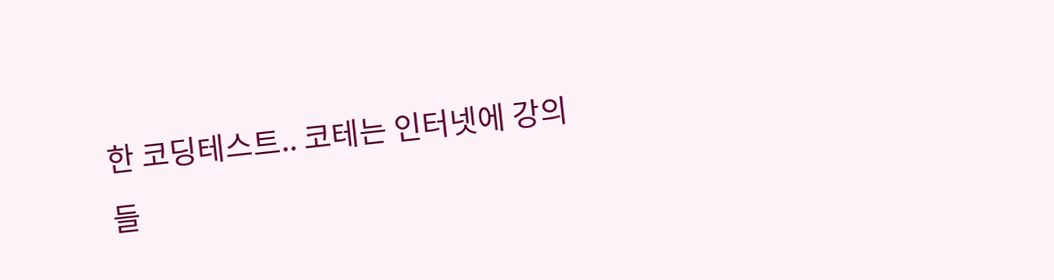한 코딩테스트.. 코테는 인터넷에 강의들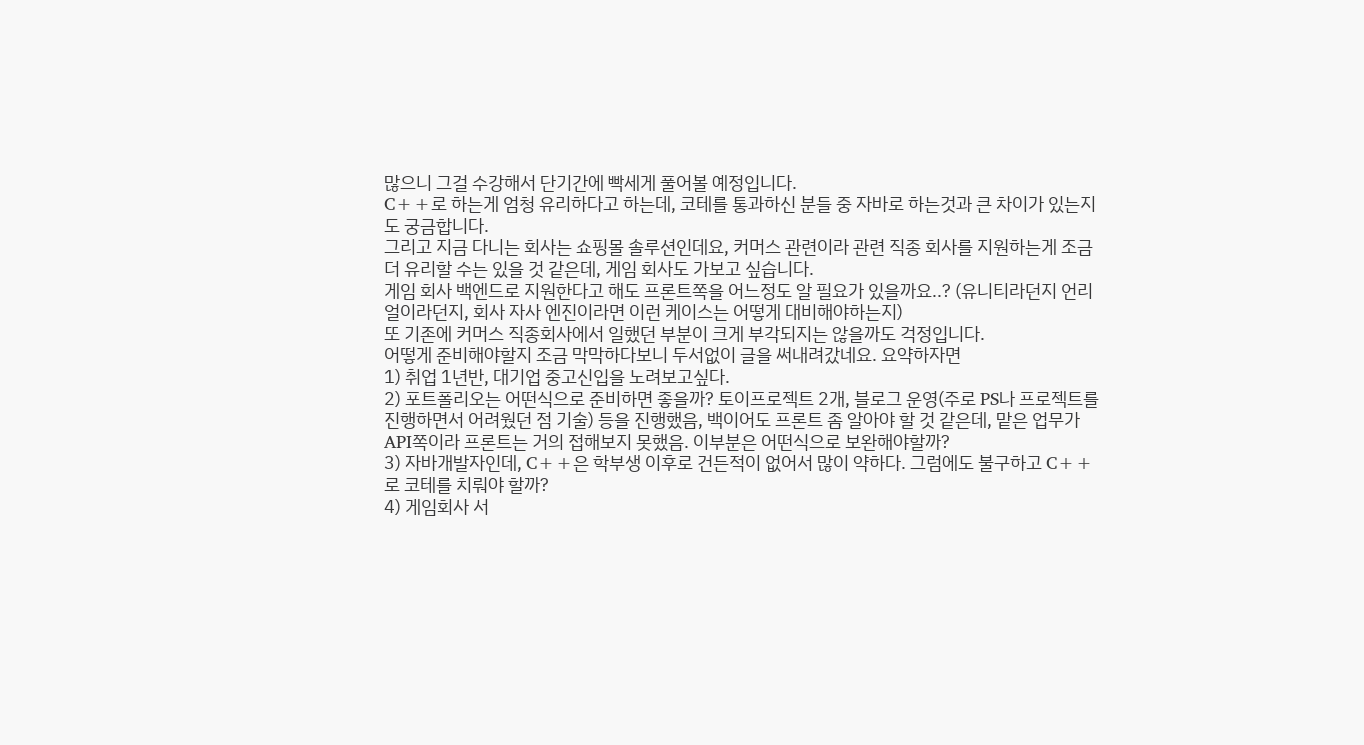많으니 그걸 수강해서 단기간에 빡세게 풀어볼 예정입니다.
C++로 하는게 엄청 유리하다고 하는데, 코테를 통과하신 분들 중 자바로 하는것과 큰 차이가 있는지도 궁금합니다.
그리고 지금 다니는 회사는 쇼핑몰 솔루션인데요, 커머스 관련이라 관련 직종 회사를 지원하는게 조금 더 유리할 수는 있을 것 같은데, 게임 회사도 가보고 싶습니다.
게임 회사 백엔드로 지원한다고 해도 프론트쪽을 어느정도 알 필요가 있을까요..? (유니티라던지 언리얼이라던지, 회사 자사 엔진이라면 이런 케이스는 어떻게 대비해야하는지)
또 기존에 커머스 직종회사에서 일했던 부분이 크게 부각되지는 않을까도 걱정입니다.
어떻게 준비해야할지 조금 막막하다보니 두서없이 글을 써내려갔네요. 요약하자면
1) 취업 1년반, 대기업 중고신입을 노려보고싶다.
2) 포트폴리오는 어떤식으로 준비하면 좋을까? 토이프로젝트 2개, 블로그 운영(주로 PS나 프로젝트를 진행하면서 어려웠던 점 기술) 등을 진행했음, 백이어도 프론트 좀 알아야 할 것 같은데, 맡은 업무가 API쪽이라 프론트는 거의 접해보지 못했음. 이부분은 어떤식으로 보완해야할까?
3) 자바개발자인데, C++은 학부생 이후로 건든적이 없어서 많이 약하다. 그럼에도 불구하고 C++로 코테를 치뤄야 할까?
4) 게임회사 서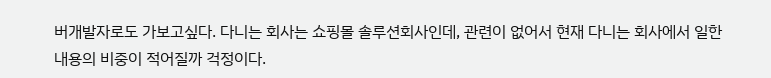버개발자로도 가보고싶다. 다니는 회사는 쇼핑몰 솔루션회사인데, 관련이 없어서 현재 다니는 회사에서 일한 내용의 비중이 적어질까 걱정이다.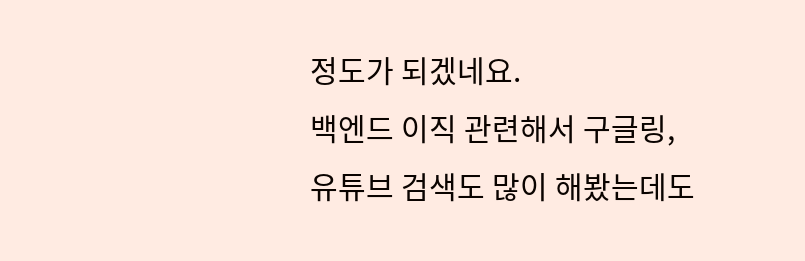정도가 되겠네요.
백엔드 이직 관련해서 구글링, 유튜브 검색도 많이 해봤는데도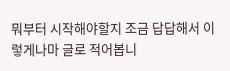뭐부터 시작해야할지 조금 답답해서 이렇게나마 글로 적어봅니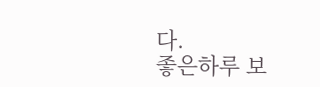다.
좋은하루 보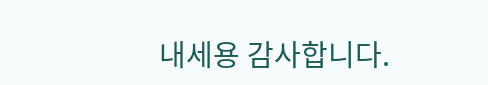내세용 감사합니다.